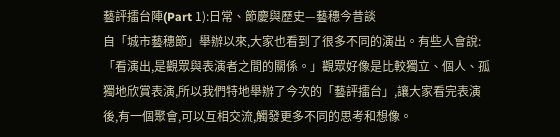藝評擂台陣(Part 1):日常、節慶與歷史—藝穗今昔談
自「城市藝穗節」舉辦以來,大家也看到了很多不同的演出。有些人會說:「看演出,是觀眾與表演者之間的關係。」觀眾好像是比較獨立、個人、孤獨地欣賞表演,所以我們特地舉辦了今次的「藝評擂台」,讓大家看完表演後,有一個聚會,可以互相交流,觸發更多不同的思考和想像。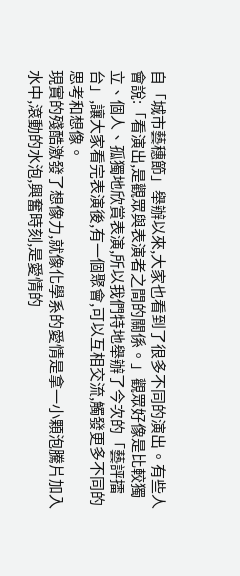自「城市藝穗節」舉辦以來,大家也看到了很多不同的演出。有些人會說:「看演出,是觀眾與表演者之間的關係。」觀眾好像是比較獨立、個人、孤獨地欣賞表演,所以我們特地舉辦了今次的「藝評擂台」,讓大家看完表演後,有一個聚會,可以互相交流,觸發更多不同的思考和想像。
現實的殘酷激發了想像力,就像化學系的愛情是拿一小顆泡騰片加入水中,滾動的水泡,興奮時刻,是愛情的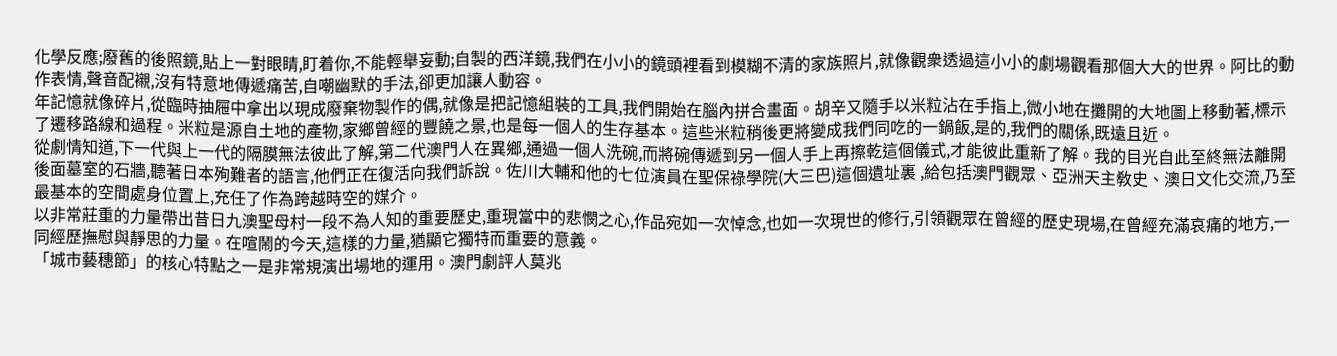化學反應;廢舊的後照鏡,貼上一對眼睛,盯着你,不能輕舉妄動;自製的西洋鏡,我們在小小的鏡頭裡看到模糊不清的家族照片,就像觀衆透過這小小的劇場觀看那個大大的世界。阿比的動作表情,聲音配襯,沒有特意地傳遞痛苦,自嘲幽默的手法,卻更加讓人動容。
年記憶就像碎片,從臨時抽屜中拿出以現成廢棄物製作的偶,就像是把記憶組裝的工具,我們開始在腦內拼合畫面。胡辛又隨手以米粒沾在手指上,微小地在攤開的大地圖上移動著,標示了遷移路線和過程。米粒是源自土地的產物,家鄉曾經的豐饒之景,也是每一個人的生存基本。這些米粒稍後更將變成我們同吃的一鍋飯,是的,我們的關係,既遠且近。
從劇情知道,下一代與上一代的隔膜無法彼此了解,第二代澳門人在異鄉,通過一個人洗碗,而將碗傳遞到另一個人手上再擦乾這個儀式,才能彼此重新了解。我的目光自此至終無法離開後面墓室的石牆,聽著日本殉難者的語言,他們正在復活向我們訴說。佐川大輔和他的七位演員在聖保祿學院(大三巴)這個遺址裏 ,給包括澳門觀眾、亞洲天主敎史、澳日文化交流,乃至最基本的空間處身位置上,充任了作為跨越時空的媒介。
以非常莊重的力量帶出昔日九澳聖母村一段不為人知的重要歷史,重現當中的悲憫之心,作品宛如一次悼念,也如一次現世的修行,引領觀眾在曾經的歷史現場,在曾經充滿哀痛的地方,一同經歷撫慰與靜思的力量。在喧鬧的今天,這樣的力量,猶顯它獨特而重要的意義。
「城市藝穗節」的核心特點之一是非常規演出場地的運用。澳門劇評人莫兆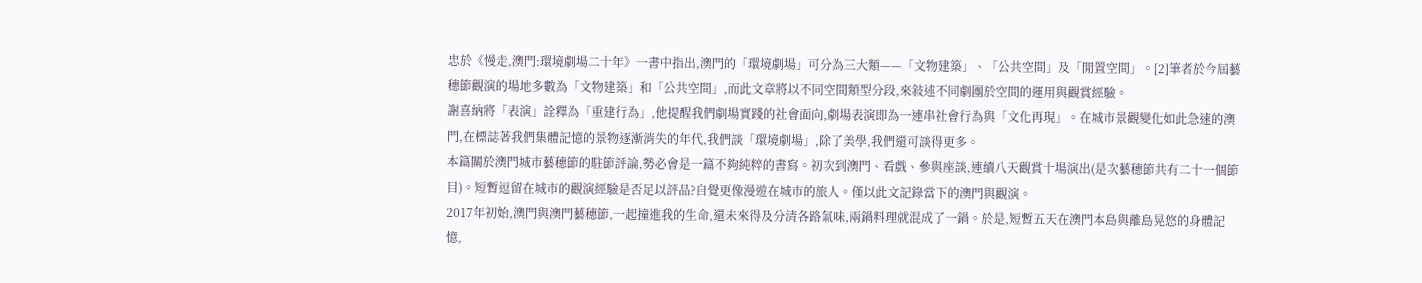忠於《慢走,澳門:環境劇場二十年》一書中指出,澳門的「環境劇場」可分為三大類——「文物建築」、「公共空間」及「閒置空間」。[2]筆者於今屆藝穗節觀演的場地多數為「文物建築」和「公共空間」,而此文章將以不同空間類型分段,來敍述不同劇團於空間的運用與觀賞經驗。
謝喜納將「表演」詮釋為「重建行為」,他提醒我們劇場實踐的社會面向,劇場表演即為一連串社會行為與「文化再現」。在城市景觀變化如此急速的澳門,在標誌著我們集體記憶的景物逐漸消失的年代,我們談「環境劇場」,除了美學,我們還可談得更多。
本篇關於澳門城市藝穗節的駐節評論,勢必會是一篇不夠純粹的書寫。初次到澳門、看戲、參與座談,連續八天觀賞十場演出(是次藝穗節共有二十一個節目)。短暫逗留在城市的觀演經驗是否足以評品?自覺更像漫遊在城市的旅人。僅以此文記錄當下的澳門與觀演。
2017年初始,澳門與澳門藝穗節,一起撞進我的生命,還未來得及分清各路氣味,兩鍋料理就混成了一鍋。於是,短暫五天在澳門本島與離島晃悠的身體記憶,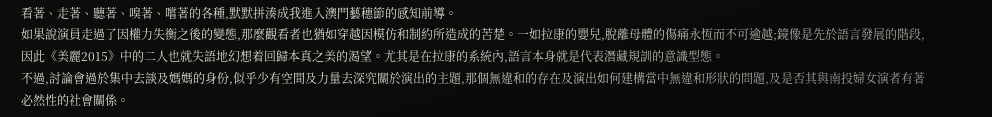看著、走著、聽著、嗅著、嚐著的各種,默默拼湊成我進入澳門藝穗節的感知前導。
如果說演員走過了因權力失衡之後的變態,那麼觀看者也猶如穿越因模仿和制約所造成的苦楚。一如拉康的嬰兒,脫離母體的傷痛永恆而不可逾越;鏡像是先於語言發展的階段,因此《美麗2015》中的二人也就失語地幻想着回歸本真之美的渴望。尤其是在拉康的系統內,語言本身就是代表潛藏規訓的意識型態。
不過,討論會過於集中去談及媽媽的身份,似乎少有空間及力量去深究關於演出的主題,那個無違和的存在及演出如何建構當中無違和形狀的問題,及是否其與南投婦女演者有著必然性的社會關係。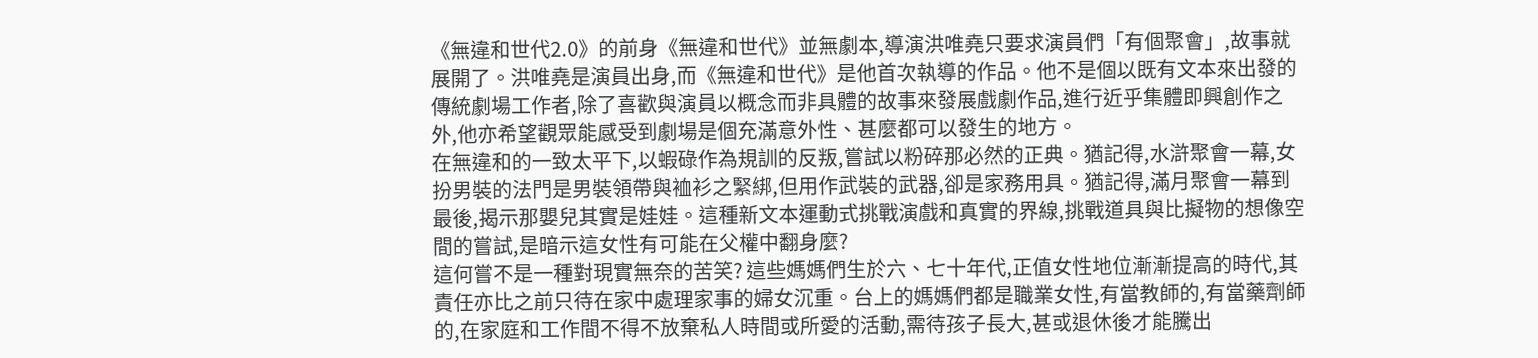《無違和世代2.0》的前身《無違和世代》並無劇本,導演洪唯堯只要求演員們「有個聚會」,故事就展開了。洪唯堯是演員出身,而《無違和世代》是他首次執導的作品。他不是個以既有文本來出發的傳統劇場工作者,除了喜歡與演員以概念而非具體的故事來發展戲劇作品,進行近乎集體即興創作之外,他亦希望觀眾能感受到劇場是個充滿意外性、甚麼都可以發生的地方。
在無違和的一致太平下,以蝦碌作為規訓的反叛,嘗試以粉碎那必然的正典。猶記得,水滸聚會一幕,女扮男裝的法門是男裝領帶與裇衫之緊綁,但用作武裝的武器,卻是家務用具。猶記得,滿月聚會一幕到最後,揭示那嬰兒其實是娃娃。這種新文本運動式挑戰演戲和真實的界線,挑戰道具與比擬物的想像空間的嘗試,是暗示這女性有可能在父權中翻身麼?
這何嘗不是一種對現實無奈的苦笑? 這些媽媽們生於六、七十年代,正值女性地位漸漸提高的時代,其責任亦比之前只待在家中處理家事的婦女沉重。台上的媽媽們都是職業女性,有當教師的,有當藥劑師的,在家庭和工作間不得不放棄私人時間或所愛的活動,需待孩子長大,甚或退休後才能騰出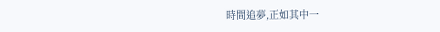時間追夢,正如其中一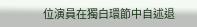位演員在獨白環節中自述退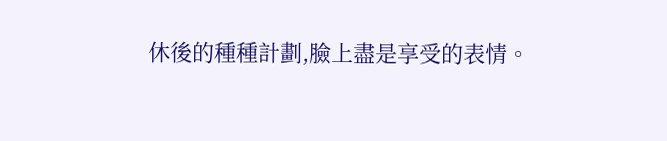休後的種種計劃,臉上盡是享受的表情。